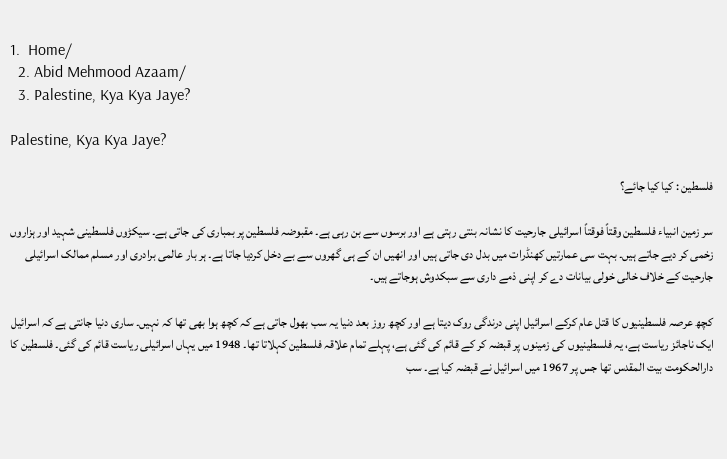1.  Home/
  2. Abid Mehmood Azaam/
  3. Palestine, Kya Kya Jaye?

Palestine, Kya Kya Jaye?

فلسطین : کیا کیا جائے؟

سر زمین انبیاء فلسطین وقتاً فوقتاً اسرائیلی جارحیت کا نشانہ بنتی رہتی ہے اور برسوں سے بن رہی ہے۔ مقبوضہ فلسطین پر بمباری کی جاتی ہے۔ سیکڑوں فلسطینی شہید اور ہزاروں زخمی کر دیے جاتے ہیں۔ بہت سی عمارتیں کھنڈرات میں بدل دی جاتی ہیں اور انھیں ان کے ہی گھروں سے بے دخل کردیا جاتا ہے۔ ہر بار عالمی برادری اور مسلم ممالک اسرائیلی جارحیت کے خلاف خالی خولی بیانات دے کر اپنی ذمے داری سے سبکدوش ہوجاتے ہیں۔

کچھ عرصہ فلسطینیوں کا قتل عام کرکے اسرائیل اپنی درندگی روک دیتا ہے اور کچھ روز بعد دنیا یہ سب بھول جاتی ہے کہ کچھ ہوا بھی تھا کہ نہیں۔ ساری دنیا جانتی ہے کہ اسرائیل ایک ناجائز ریاست ہے، یہ فلسطینیوں کی زمینوں پر قبضہ کر کے قائم کی گئی ہے، پہلے تمام علاقہ فلسطین کہلاتا تھا۔ 1948 میں یہاں اسرائیلی ریاست قائم کی گئی۔ فلسطین کا دارالحکومت بیت المقدس تھا جس پر 1967 میں اسرائیل نے قبضہ کیا ہے۔ سب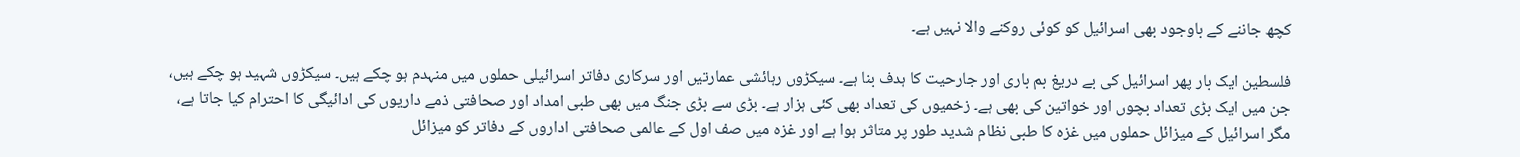کچھ جاننے کے باوجود بھی اسرائیل کو کوئی روکنے والا نہیں ہے۔

فلسطین ایک بار پھر اسرائیل کی بے دریغ بم باری اور جارحیت کا ہدف بنا ہے۔ سیکڑوں رہائشی عمارتیں اور سرکاری دفاتر اسرائیلی حملوں میں منہدم ہو چکے ہیں۔ سیکڑوں شہید ہو چکے ہیں، جن میں ایک بڑی تعداد بچوں اور خواتین کی بھی ہے۔ زخمیوں کی تعداد بھی کئی ہزار ہے۔ بڑی سے بڑی جنگ میں بھی طبی امداد اور صحافتی ذمے داریوں کی ادائیگی کا احترام کیا جاتا ہے، مگر اسرائیل کے میزائل حملوں میں غزہ کا طبی نظام شدید طور پر متاثر ہوا ہے اور غزہ میں صف اول کے عالمی صحافتی اداروں کے دفاتر کو میزائل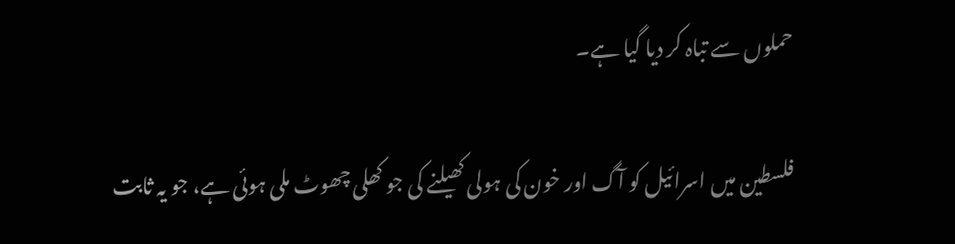حملوں سے تباہ کر دیا گیا ہے۔

فلسطین میں اسرائیل کو آگ اور خون کی ہولی کھیلنے کی جو کھلی چھوٹ ملی ہوئی ہے، جو یہ ثابت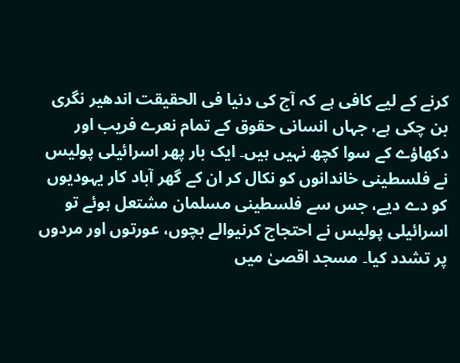کرنے کے لیے کافی ہے کہ آج کی دنیا فی الحقیقت اندھیر نگری بن چکی ہے، جہاں انسانی حقوق کے تمام نعرے فریب اور دکھاؤے کے سوا کچھ نہیں ہیں۔ ایک بار پھر اسرائیلی پولیس نے فلسطینی خاندانوں کو نکال کر ان کے گھر آباد کار یہودیوں کو دے دیے، جس سے فلسطینی مسلمان مشتعل ہوئے تو اسرائیلی پولیس نے احتجاج کرنیوالے بچوں، عورتوں اور مردوں پر تشدد کیا۔ مسجد اقصیٰ میں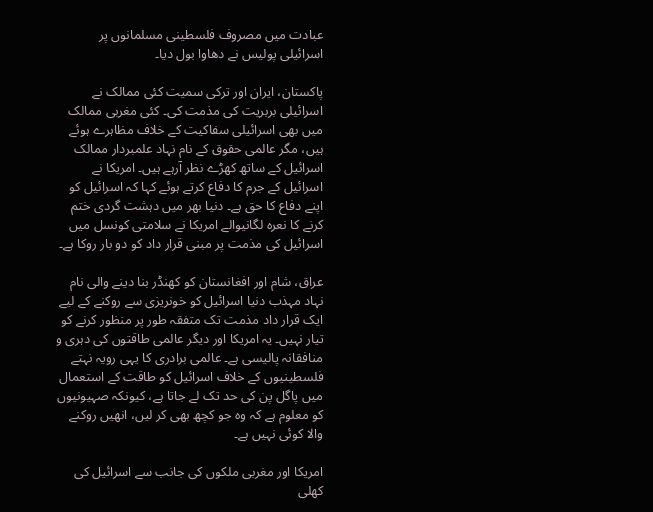عبادت میں مصروف فلسطینی مسلمانوں پر اسرائیلی پولیس نے دھاوا بول دیا۔

پاکستان، ایران اور ترکی سمیت کئی ممالک نے اسرائیلی بربریت کی مذمت کی۔ کئی مغربی ممالک میں بھی اسرائیلی سفاکیت کے خلاف مظاہرے ہوئے ہیں، مگر عالمی حقوق کے نام نہاد علمبردار ممالک اسرائیل کے ساتھ کھڑے نظر آرہے ہیں۔ امریکا نے اسرائیل کے جرم کا دفاع کرتے ہوئے کہا کہ اسرائیل کو اپنے دفاع کا حق ہے۔ دنیا بھر میں دہشت گردی ختم کرنے کا نعرہ لگانیوالے امریکا نے سلامتی کونسل میں اسرائیل کی مذمت پر مبنی قرار داد کو دو بار روکا ہے۔

عراق، شام اور افغانستان کو کھنڈر بنا دینے والی نام نہاد مہذب دنیا اسرائیل کو خونریزی سے روکنے کے لیے ایک قرار داد مذمت تک متفقہ طور پر منظور کرنے کو تیار نہیں۔ یہ امریکا اور دیگر عالمی طاقتوں کی دہری و منافقانہ پالیسی ہے۔ عالمی برادری کا یہی رویہ نہتے فلسطینیوں کے خلاف اسرائیل کو طاقت کے استعمال میں پاگل پن کی حد تک لے جاتا ہے، کیونکہ صہیونیوں کو معلوم ہے کہ وہ جو کچھ بھی کر لیں، انھیں روکنے والا کوئی نہیں ہے۔

امریکا اور مغربی ملکوں کی جانب سے اسرائیل کی کھلی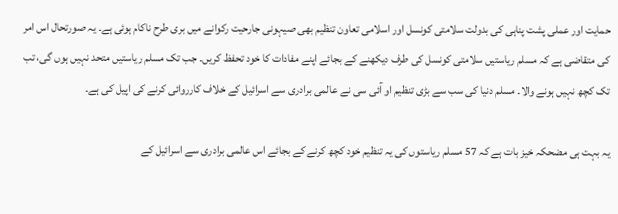حمایت اور عملی پشت پناہی کی بدولت سلامتی کونسل اور اسلامی تعاون تنظیم بھی صیہونی جارحیت رکوانے میں بری طرح ناکام ہوئی ہے۔ یہ صورتحال اس امر کی متقاضی ہے کہ مسلم ریاستیں سلامتی کونسل کی طرف دیکھنے کے بجائے اپنے مفادات کا خود تحفظ کریں۔ جب تک مسلم ریاستیں متحد نہیں ہوں گی، تب تک کچھ نہیں ہونے والا۔ مسلم دنیا کی سب سے بڑی تنظیم او آئی سی نے عالمی برادری سے اسرائیل کے خلاف کارروائی کرنے کی اپیل کی ہے۔

یہ بہت ہی مضحکہ خیز بات ہے کہ 57 مسلم ریاستوں کی یہ تنظیم خود کچھ کرنے کے بجائے اس عالمی برادری سے اسرائیل کے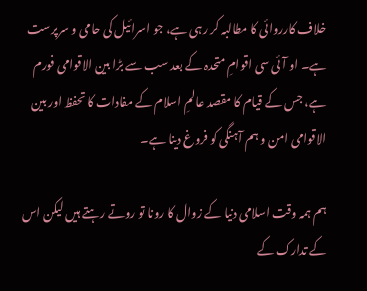خلاف کارروائی کا مطالبہ کر رہی ہے، جو اسرائیل کی حامی و سرپرست ہے۔ او آئی سی اقوامِ متحدہ کے بعد سب سے بڑا بین الاقوامی فورم ہے، جس کے قیام کا مقصد عالمِ اسلام کے مفادات کا تحفظ اور بین الاقوامی امن و ہم آہنگی کو فروغ دینا ہے۔

ہم ہمہ وقت اسلامی دنیا کے زوال کا رونا تو روتے رہتے ہیں لیکن اس کے تدارک کے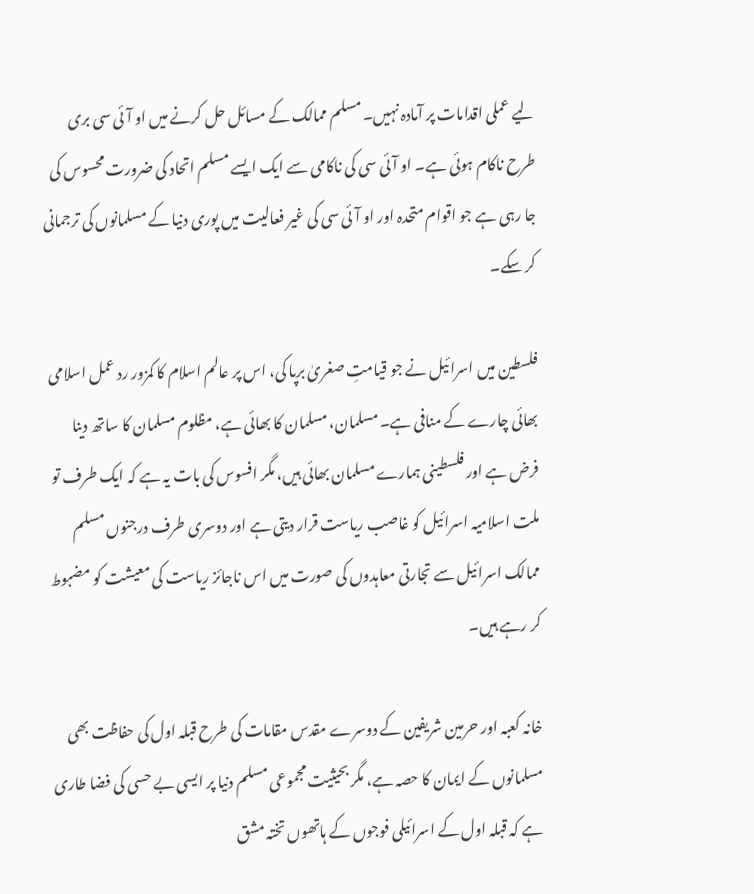لیے عملی اقدامات پر آمادہ نہیں۔ مسلم ممالک کے مسائل حل کرنے میں او آئی سی بری طرح ناکام ہوئی ہے۔ او آئی سی کی ناکامی سے ایک ایسے مسلم اتحاد کی ضرورت محسوس کی جا رہی ہے جو اقوام متحدہ اور او آئی سی کی غیر فعالیت میں پوری دنیا کے مسلمانوں کی ترجمانی کر سکے۔

فلسطین میں اسرائیل نے جو قیامتِ صغریٰ برپا کی، اس پر عالم اسلام کا کمزور رد عمل اسلامی بھائی چارے کے منافی ہے۔ مسلمان، مسلمان کا بھائی ہے، مظلوم مسلمان کا ساتھ دینا فرض ہے اور فلسطینی ہمارے مسلمان بھائی ہیں، مگر افسوس کی بات یہ ہے کہ ایک طرف تو ملت اسلامیہ اسرائیل کو غاصب ریاست قرار دیتی ہے اور دوسری طرف درجنوں مسلم ممالک اسرائیل سے تجارتی معاہدوں کی صورت میں اس ناجائز ریاست کی معیشت کو مضبوط کر رہے ہیں۔

خانہ کعبہ اور حرمین شریفین کے دوسرے مقدس مقامات کی طرح قبلہ اول کی حفاظت بھی مسلمانوں کے ایمان کا حصہ ہے، مگر بحیثیت مجموعی مسلم دنیا پر ایسی بے حسی کی فضا طاری ہے کہ قبلہ اول کے اسرائیلی فوجوں کے ہاتھوں تختہ مشق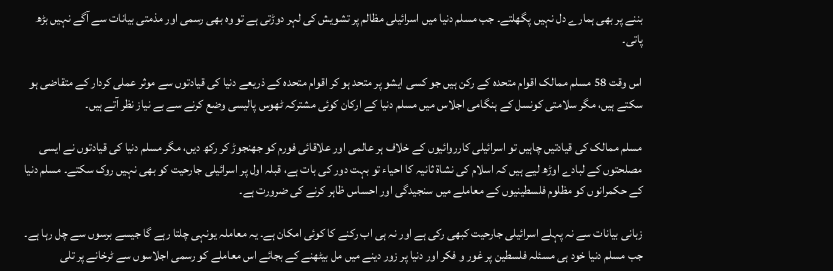بننے پر بھی ہمارے دل نہیں پگھلتے۔ جب مسلم دنیا میں اسرائیلی مظالم پر تشویش کی لہر دوڑتی ہے تو وہ بھی رسمی اور مذمتی بیانات سے آگے نہیں بڑھ پاتی۔

اس وقت 58 مسلم ممالک اقوام متحدہ کے رکن ہیں جو کسی ایشو پر متحد ہو کر اقوام متحدہ کے ذریعے دنیا کی قیادتوں سے موثر عملی کردار کے متقاضی ہو سکتے ہیں، مگر سلامتی کونسل کے ہنگامی اجلاس میں مسلم دنیا کے ارکان کوئی مشترکہ ٹھوس پالیسی وضع کرنے سے بے نیاز نظر آتے ہیں۔

مسلم ممالک کی قیادتیں چاہیں تو اسرائیلی کارروائیوں کے خلاف ہر عالمی اور علاقائی فورم کو جھنجوڑ کر رکھ دیں، مگر مسلم دنیا کی قیادتوں نے ایسی مصلحتوں کے لبادے اوڑھ لیے ہیں کہ اسلام کی نشاۃ ثانیہ کا احیاء تو بہت دور کی بات ہے، قبلہ اول پر اسرائیلی جارحیت کو بھی نہیں روک سکتے۔ مسلم دنیا کے حکمرانوں کو مظلوم فلسطینیوں کے معاملے میں سنجیدگی اور احساس ظاہر کرنے کی ضرورت ہے۔

زبانی بیانات سے نہ پہلے اسرائیلی جارحیت کبھی رکی ہے اور نہ ہی اب رکنے کا کوئی امکان ہے۔ یہ معاملہ یونہی چلتا رہے گا جیسے برسوں سے چل رہا ہے۔ جب مسلم دنیا خود ہی مسئلہ فلسطین پر غور و فکر اور دنیا پر زور دینے میں مل بیٹھنے کے بجائے اس معاملے کو رسمی اجلاسوں سے ٹرخانے پر تلی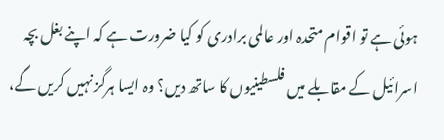ہوئی ہے تو اقوام متحدہ اور عالمی برادری کو کیا ضرورت ہے کہ اپنے بغل بچہ اسرائیل کے مقابلے میں فلسطینیوں کا ساتھ دیں؟ وہ ایسا ہرگز نہیں کریں گے،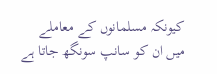کیونکہ مسلمانوں کے معاملے میں ان کو سانپ سونگھ جاتا ہے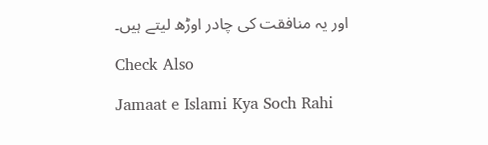اور یہ منافقت کی چادر اوڑھ لیتے ہیں۔

Check Also

Jamaat e Islami Kya Soch Rahi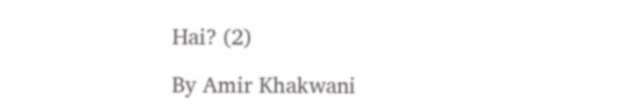Hai? (2)

By Amir Khakwani